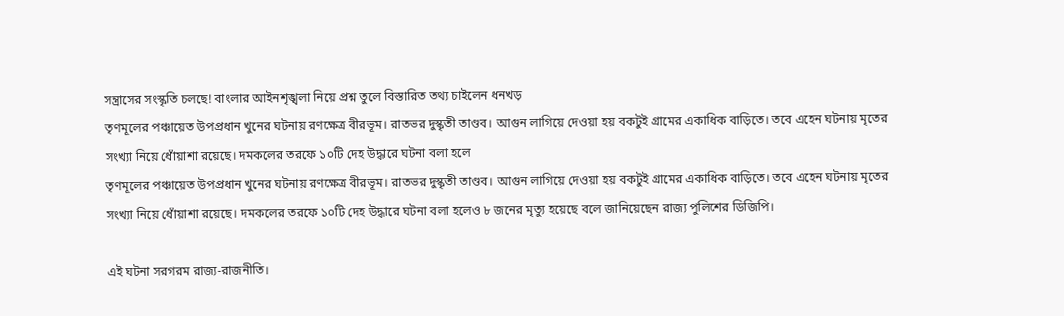সন্ত্রাসের সংস্কৃতি চলছে! বাংলার আইনশৃঙ্খলা নিয়ে প্রশ্ন তুলে বিস্তারিত তথ্য চাইলেন ধনখড়
তৃণমূলের পঞ্চায়েত উপপ্রধান খুনের ঘটনায় রণক্ষেত্র বীরভূম। রাতভর দুস্কৃতী তাণ্ডব। আগুন লাগিয়ে দেওয়া হয় বকটুই গ্রামের একাধিক বাড়িতে। তবে এহেন ঘটনায় মৃতের সংখ্যা নিয়ে ধোঁয়াশা রয়েছে। দমকলের তরফে ১০টি দেহ উদ্ধারে ঘটনা বলা হলে
তৃণমূলের পঞ্চায়েত উপপ্রধান খুনের ঘটনায় রণক্ষেত্র বীরভূম। রাতভর দুস্কৃতী তাণ্ডব। আগুন লাগিয়ে দেওয়া হয় বকটুই গ্রামের একাধিক বাড়িতে। তবে এহেন ঘটনায় মৃতের সংখ্যা নিয়ে ধোঁয়াশা রয়েছে। দমকলের তরফে ১০টি দেহ উদ্ধারে ঘটনা বলা হলেও ৮ জনের মৃত্যু হয়েছে বলে জানিয়েছেন রাজ্য পুলিশের ডিজিপি।

এই ঘটনা সরগরম রাজ্য-রাজনীতি।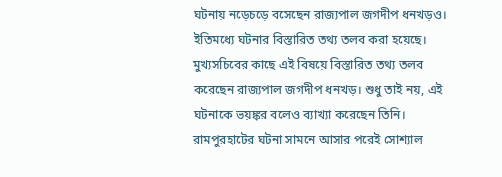ঘটনায় নড়েচড়ে বসেছেন রাজ্যপাল জগদীপ ধনখড়ও। ইতিমধ্যে ঘটনার বিস্তারিত তথ্য তলব করা হয়েছে।
মুখ্যসচিবের কাছে এই বিষয়ে বিস্তারিত তথ্য তলব করেছেন রাজ্যপাল জগদীপ ধনখড়। শুধু তাই নয়, এই ঘটনাকে ভয়ঙ্কর বলেও ব্যাখ্যা করেছেন তিনি। রামপুরহাটের ঘটনা সামনে আসার পরেই সোশ্যাল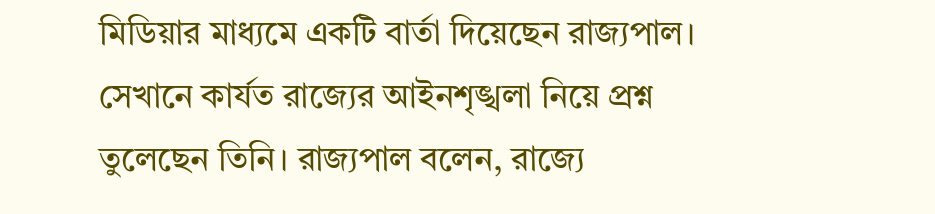মিডিয়ার মাধ্যমে একটি বার্তা দিয়েছেন রাজ্যপাল। সেখানে কার্যত রাজ্যের আইনশৃঙ্খলা নিয়ে প্রশ্ন তুলেছেন তিনি। রাজ্যপাল বলেন, রাজ্যে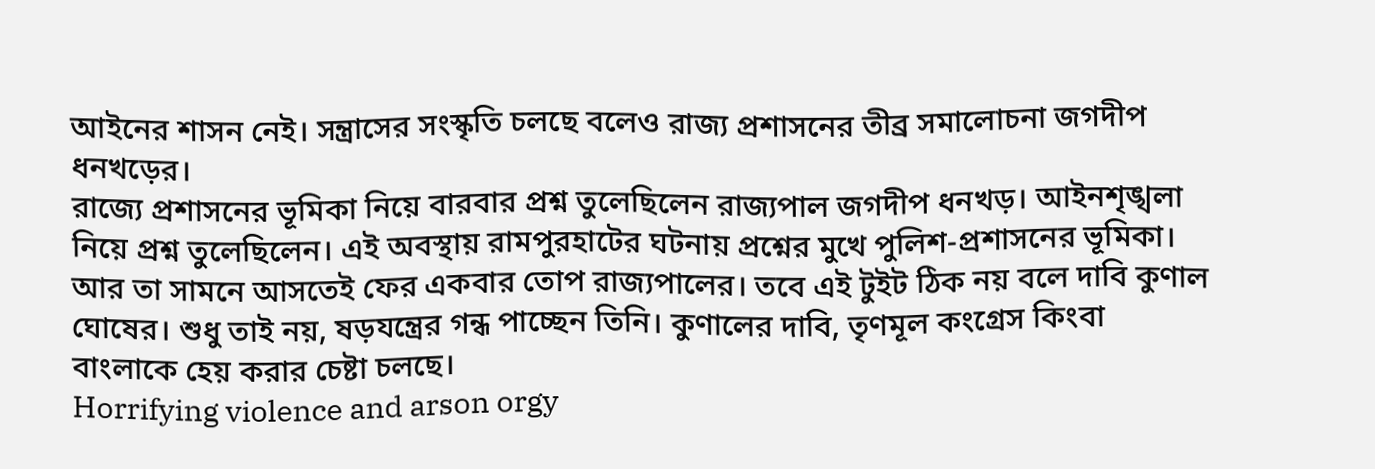আইনের শাসন নেই। সন্ত্রাসের সংস্কৃতি চলছে বলেও রাজ্য প্রশাসনের তীব্র সমালোচনা জগদীপ ধনখড়ের।
রাজ্যে প্রশাসনের ভূমিকা নিয়ে বারবার প্রশ্ন তুলেছিলেন রাজ্যপাল জগদীপ ধনখড়। আইনশৃঙ্খলা নিয়ে প্রশ্ন তুলেছিলেন। এই অবস্থায় রামপুরহাটের ঘটনায় প্রশ্নের মুখে পুলিশ-প্রশাসনের ভূমিকা। আর তা সামনে আসতেই ফের একবার তোপ রাজ্যপালের। তবে এই টুইট ঠিক নয় বলে দাবি কুণাল ঘোষের। শুধু তাই নয়, ষড়যন্ত্রের গন্ধ পাচ্ছেন তিনি। কুণালের দাবি, তৃণমূল কংগ্রেস কিংবা বাংলাকে হেয় করার চেষ্টা চলছে।
Horrifying violence and arson orgy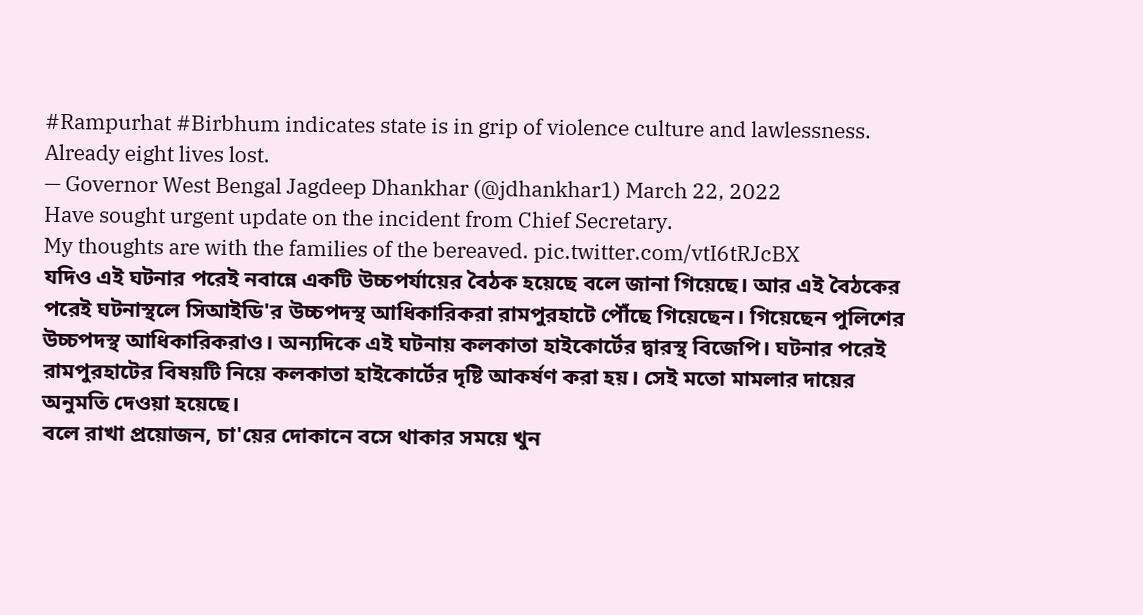#Rampurhat #Birbhum indicates state is in grip of violence culture and lawlessness. Already eight lives lost.
— Governor West Bengal Jagdeep Dhankhar (@jdhankhar1) March 22, 2022
Have sought urgent update on the incident from Chief Secretary.
My thoughts are with the families of the bereaved. pic.twitter.com/vtI6tRJcBX
যদিও এই ঘটনার পরেই নবান্নে একটি উচ্চপর্যায়ের বৈঠক হয়েছে বলে জানা গিয়েছে। আর এই বৈঠকের পরেই ঘটনাস্থলে সিআইডি'র উচ্চপদস্থ আধিকারিকরা রামপুরহাটে পৌঁছে গিয়েছেন। গিয়েছেন পুলিশের উচ্চপদস্থ আধিকারিকরাও। অন্যদিকে এই ঘটনায় কলকাতা হাইকোর্টের দ্বারস্থ বিজেপি। ঘটনার পরেই রামপুরহাটের বিষয়টি নিয়ে কলকাতা হাইকোর্টের দৃষ্টি আকর্ষণ করা হয়। সেই মতো মামলার দায়ের অনুমতি দেওয়া হয়েছে।
বলে রাখা প্রয়োজন, চা'য়ের দোকানে বসে থাকার সময়ে খুন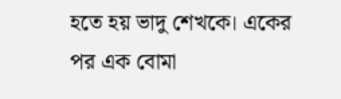হতে হয় ভাদু শেখকে। একের পর এক বোমা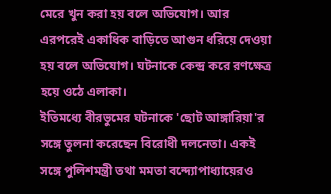মেরে খুন করা হয় বলে অভিযোগ। আর এরপরেই একাধিক বাড়িতে আগুন ধরিয়ে দেওয়া হয় বলে অভিযোগ। ঘটনাকে কেন্দ্র করে রণক্ষেত্র হয়ে ওঠে এলাকা।
ইতিমধ্যে বীরভুমের ঘটনাকে 'ছোট আঙ্গারিয়া'র সঙ্গে তুলনা করেছেন বিরোধী দলনেতা। একই সঙ্গে পুলিশমন্ত্রী তথা মমতা বন্দ্যোপাধ্যায়েরও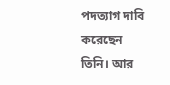পদত্যাগ দাবি করেছেন তিনি। আর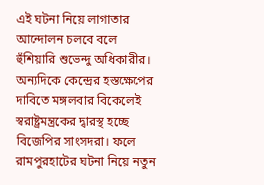এই ঘটনা নিয়ে লাগাতার আন্দোলন চলবে বলে হুঁশিয়ারি শুভেন্দু অধিকারীর। অন্যদিকে কেন্দ্রের হস্তক্ষেপের দাবিতে মঙ্গলবার বিকেলেই স্বরাষ্ট্রমন্ত্রকের দ্বারস্থ হচ্ছে বিজেপির সাংসদরা। ফলে রামপুরহাটের ঘটনা নিয়ে নতুন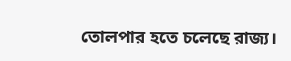তোলপার হতে চলেছে রাজ্য।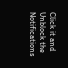Click it and Unblock the Notifications